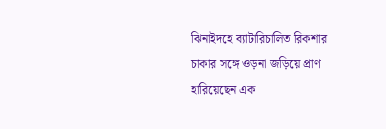ঝিনাইদহে ব্যাটারিচালিত রিকশার চাকার সঙ্গে ওড়না জড়িয়ে প্রাণ হারিয়েছেন এক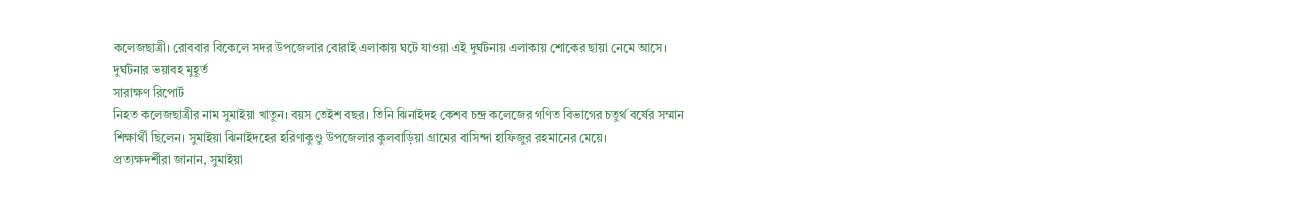কলেজছাত্রী। রোববার বিকেলে সদর উপজেলার বোরাই এলাকায় ঘটে যাওয়া এই দুর্ঘটনায় এলাকায় শোকের ছায়া নেমে আসে।
দুর্ঘটনার ভয়াবহ মুহূর্ত
সারাক্ষণ রিপোর্ট
নিহত কলেজছাত্রীর নাম সুমাইয়া খাতুন। বয়স তেইশ বছর। তিনি ঝিনাইদহ কেশব চন্দ্র কলেজের গণিত বিভাগের চতুর্থ বর্ষের সম্মান শিক্ষার্থী ছিলেন। সুমাইয়া ঝিনাইদহের হরিণাকুণ্ডু উপজেলার কুলবাড়িয়া গ্রামের বাসিন্দা হাফিজুর রহমানের মেয়ে।
প্রত্যক্ষদর্শীরা জানান, সুমাইয়া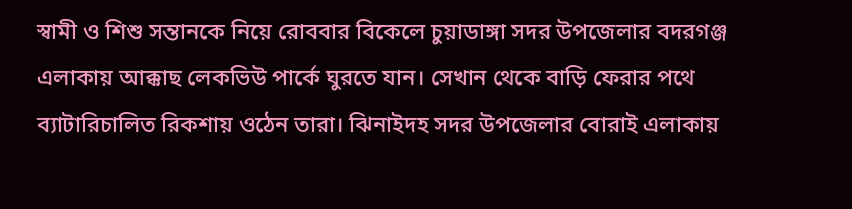স্বামী ও শিশু সন্তানকে নিয়ে রোববার বিকেলে চুয়াডাঙ্গা সদর উপজেলার বদরগঞ্জ এলাকায় আক্কাছ লেকভিউ পার্কে ঘুরতে যান। সেখান থেকে বাড়ি ফেরার পথে ব্যাটারিচালিত রিকশায় ওঠেন তারা। ঝিনাইদহ সদর উপজেলার বোরাই এলাকায়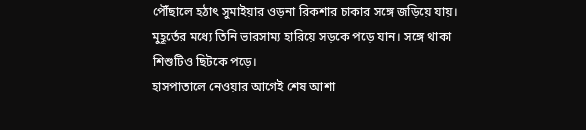পৌঁছালে হঠাৎ সুমাইয়ার ওড়না রিকশার চাকার সঙ্গে জড়িয়ে যায়। মুহূর্তের মধ্যে তিনি ভারসাম্য হারিয়ে সড়কে পড়ে যান। সঙ্গে থাকা শিশুটিও ছিটকে পড়ে।
হাসপাতালে নেওয়ার আগেই শেষ আশা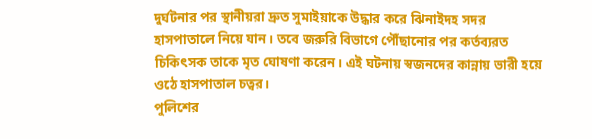দুর্ঘটনার পর স্থানীয়রা দ্রুত সুমাইয়াকে উদ্ধার করে ঝিনাইদহ সদর হাসপাতালে নিয়ে যান। তবে জরুরি বিভাগে পৌঁছানোর পর কর্তব্যরত চিকিৎসক তাকে মৃত ঘোষণা করেন। এই ঘটনায় স্বজনদের কান্নায় ভারী হয়ে ওঠে হাসপাতাল চত্বর।
পুলিশের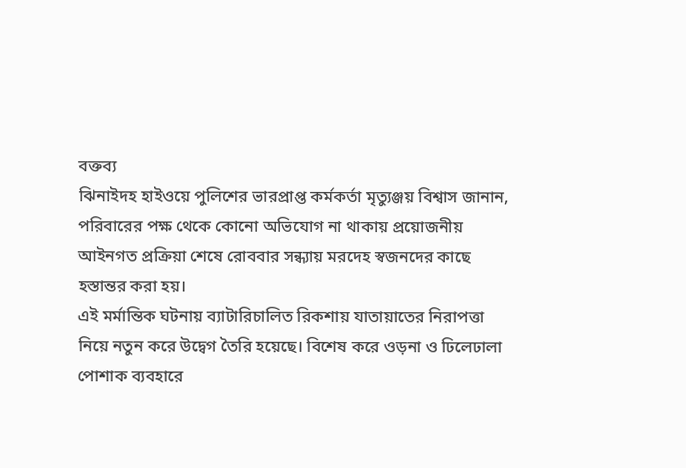বক্তব্য
ঝিনাইদহ হাইওয়ে পুলিশের ভারপ্রাপ্ত কর্মকর্তা মৃত্যুঞ্জয় বিশ্বাস জানান, পরিবারের পক্ষ থেকে কোনো অভিযোগ না থাকায় প্রয়োজনীয় আইনগত প্রক্রিয়া শেষে রোববার সন্ধ্যায় মরদেহ স্বজনদের কাছে হস্তান্তর করা হয়।
এই মর্মান্তিক ঘটনায় ব্যাটারিচালিত রিকশায় যাতায়াতের নিরাপত্তা নিয়ে নতুন করে উদ্বেগ তৈরি হয়েছে। বিশেষ করে ওড়না ও ঢিলেঢালা পোশাক ব্যবহারে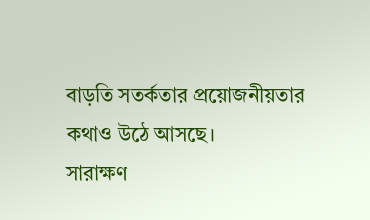বাড়তি সতর্কতার প্রয়োজনীয়তার কথাও উঠে আসছে।
সারাক্ষণ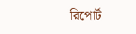রিপোর্ট